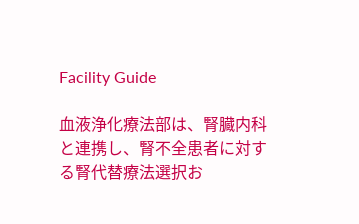Facility Guide

血液浄化療法部は、腎臓内科と連携し、腎不全患者に対する腎代替療法選択お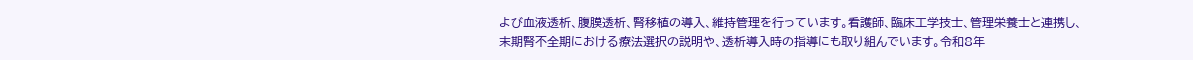よび血液透析、腹膜透析、腎移植の導入、維持管理を行っています。看護師、臨床工学技士、管理栄養士と連携し、末期腎不全期における療法選択の説明や、透析導入時の指導にも取り組んでいます。令和8年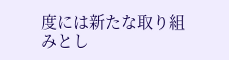度には新たな取り組みとし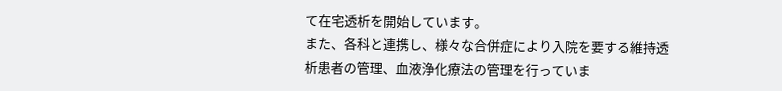て在宅透析を開始しています。
また、各科と連携し、様々な合併症により入院を要する維持透析患者の管理、血液浄化療法の管理を行っていま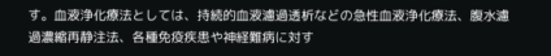す。血液浄化療法としては、持続的血液濾過透析などの急性血液浄化療法、腹水濾過濃縮再静注法、各種免疫疾患や神経難病に対す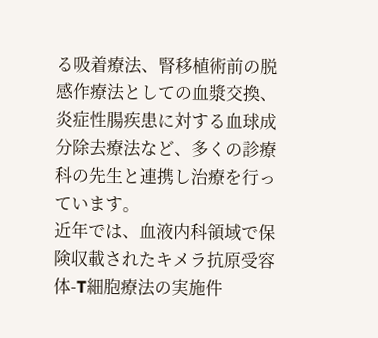る吸着療法、腎移植術前の脱感作療法としての血漿交換、炎症性腸疾患に対する血球成分除去療法など、多くの診療科の先生と連携し治療を行っています。
近年では、血液内科領域で保険収載されたキメラ抗原受容体-T細胞療法の実施件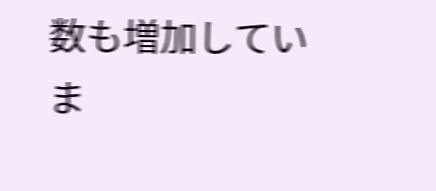数も増加していま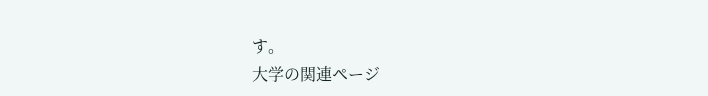す。
大学の関連ページ